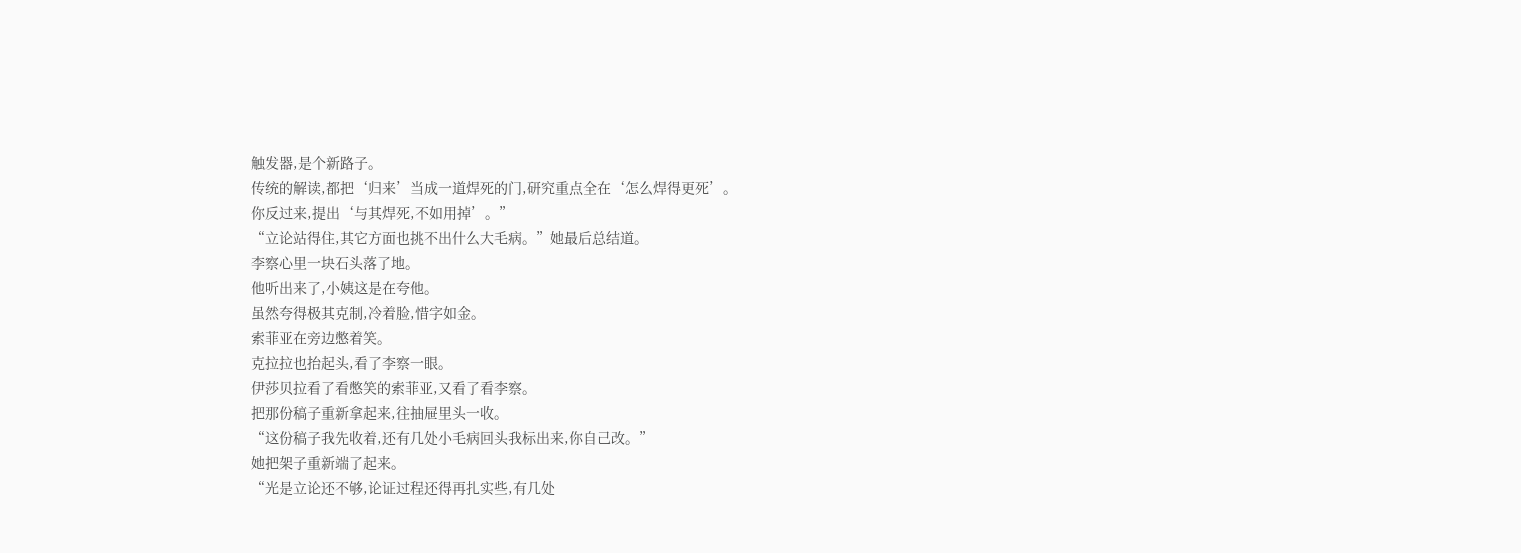触发器,是个新路子。
传统的解读,都把‘归来’当成一道焊死的门,研究重点全在‘怎么焊得更死’。
你反过来,提出‘与其焊死,不如用掉’。”
“立论站得住,其它方面也挑不出什么大毛病。”她最后总结道。
李察心里一块石头落了地。
他听出来了,小姨这是在夸他。
虽然夸得极其克制,冷着脸,惜字如金。
索菲亚在旁边憋着笑。
克拉拉也抬起头,看了李察一眼。
伊莎贝拉看了看憋笑的索菲亚,又看了看李察。
把那份稿子重新拿起来,往抽屉里头一收。
“这份稿子我先收着,还有几处小毛病回头我标出来,你自己改。”
她把架子重新端了起来。
“光是立论还不够,论证过程还得再扎实些,有几处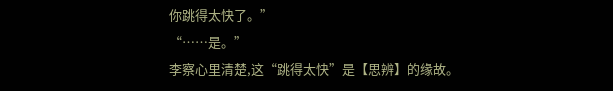你跳得太快了。”
“……是。”
李察心里清楚,这“跳得太快”是【思辨】的缘故。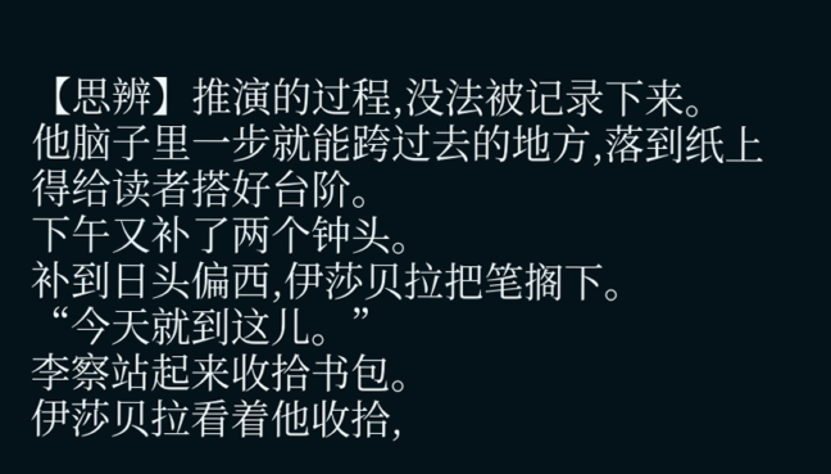【思辨】推演的过程,没法被记录下来。
他脑子里一步就能跨过去的地方,落到纸上得给读者搭好台阶。
下午又补了两个钟头。
补到日头偏西,伊莎贝拉把笔搁下。
“今天就到这儿。”
李察站起来收拾书包。
伊莎贝拉看着他收拾,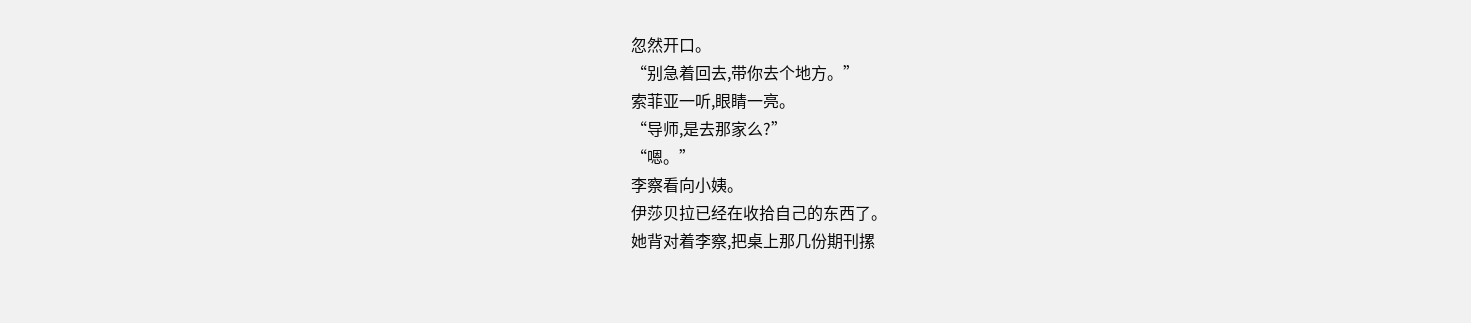忽然开口。
“别急着回去,带你去个地方。”
索菲亚一听,眼睛一亮。
“导师,是去那家么?”
“嗯。”
李察看向小姨。
伊莎贝拉已经在收拾自己的东西了。
她背对着李察,把桌上那几份期刊摞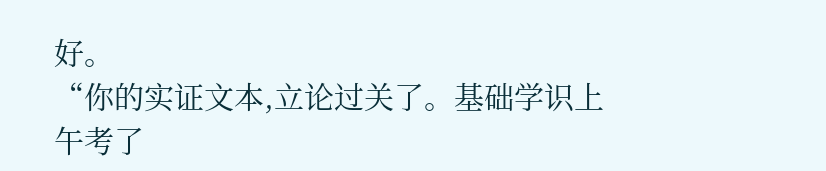好。
“你的实证文本,立论过关了。基础学识上午考了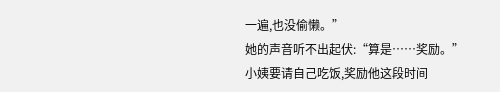一遍,也没偷懒。”
她的声音听不出起伏:“算是……奖励。”
小姨要请自己吃饭,奖励他这段时间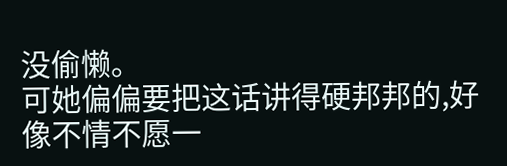没偷懒。
可她偏偏要把这话讲得硬邦邦的,好像不情不愿一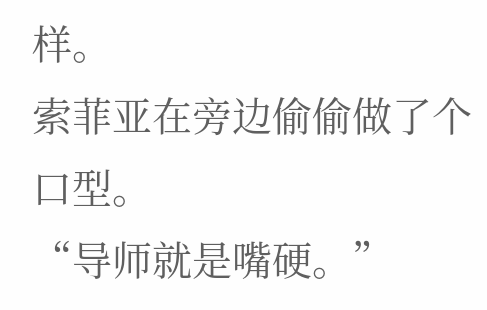样。
索菲亚在旁边偷偷做了个口型。
“导师就是嘴硬。”